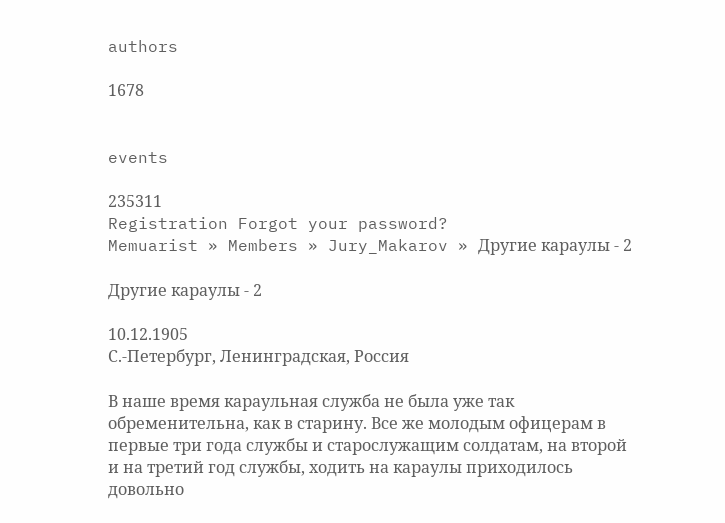authors

1678


events

235311
Registration Forgot your password?
Memuarist » Members » Jury_Makarov » Другие караулы - 2

Другие караулы - 2

10.12.1905
С.-Петербург, Ленинградская, Россия

В наше время караульная служба не была уже так обременительна, как в старину. Все же молодым офицерам в первые три года службы и старослужащим солдатам, на второй и на третий год службы, ходить на караулы приходилось довольно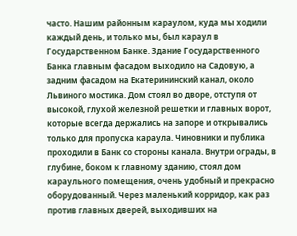часто. Нашим районным караулом, куда мы ходили каждый день, и только мы, был караул в Государственном Банке. Здание Государственного Банка главным фасадом выходило на Садовую, а задним фасадом на Екатерининский канал, около Львиного мостика. Дом стоял во дворе, отступя от высокой, глухой железной решетки и главных ворот, которые всегда держались на запоре и открывались только для пропуска караула. Чиновники и публика проходили в Банк со стороны канала. Внутри ограды, в глубине, боком к главному зданию, стоял дом караульного помещения, очень удобный и прекрасно оборудованный. Через маленький корридор, как раз против главных дверей, выходивших на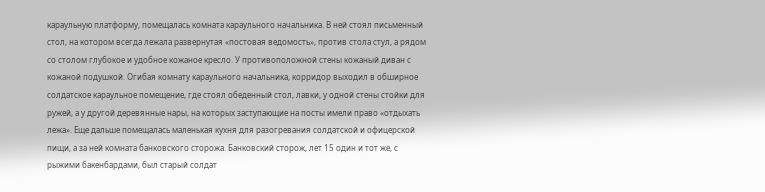караульную платформу, помещалась комната караульного начальника. В ней стоял письменный стол, на котором всегда лежала развернутая «постовая ведомость», против стола стул, а рядом со столом глубокое и удобное кожаное кресло. У противоположной стены кожаный диван с кожаной подушкой. Огибая комнату караульного начальника, корридор выходил в обширное солдатское караульное помещение, где стоял обеденный стол, лавки, у одной стены стойки для ружей, а у другой деревянные нары, на которых заступающие на посты имели право «отдыхать лежа». Еще дальше помещалась маленькая кухня для разогревания солдатской и офицерской пищи, а за ней комната банковского сторожа. Банковский сторож, лет 15 один и тот же, с рыжими бакенбардами, был старый солдат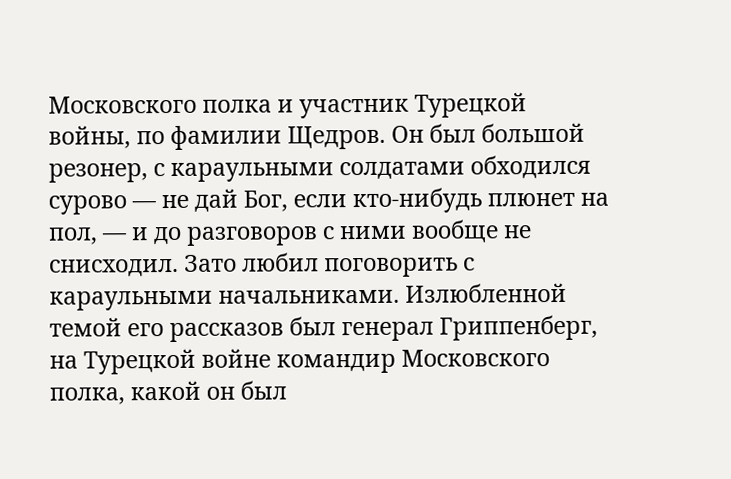Московского полка и участник Турецкой войны, по фамилии Щедров. Он был большой резонер, с караульными солдатами обходился сурово — не дай Бог, если кто-нибудь плюнет на пол, — и до разговоров с ними вообще не снисходил. Зато любил поговорить с караульными начальниками. Излюбленной темой его рассказов был генерал Гриппенберг, на Турецкой войне командир Московского полка, какой он был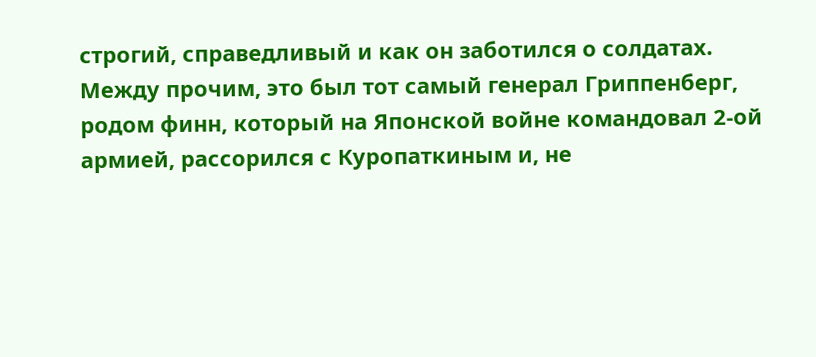строгий, справедливый и как он заботился о солдатах. Между прочим, это был тот самый генерал Гриппенберг, родом финн, который на Японской войне командовал 2-ой армией, рассорился с Куропаткиным и, не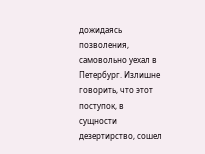дожидаясь позволения, самовольно уехал в Петербург. Излишне говорить, что этот поступок, в сущности дезертирство, сошел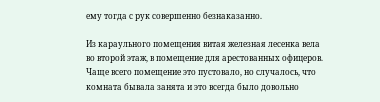ему тогда с рук совершенно безнаказанно.

Из караульного помещения витая железная лесенка вела во второй этаж, в помещение для арестованных офицеров. Чаще всего помещение это пустовало, но случалось, что комната бывала занята и это всегда было довольно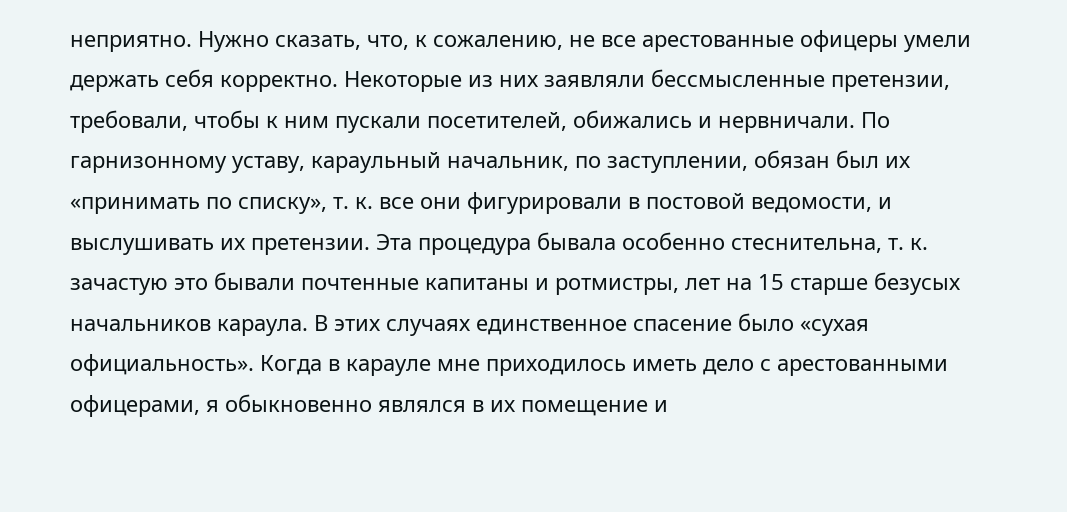неприятно. Нужно сказать, что, к сожалению, не все арестованные офицеры умели держать себя корректно. Некоторые из них заявляли бессмысленные претензии, требовали, чтобы к ним пускали посетителей, обижались и нервничали. По гарнизонному уставу, караульный начальник, по заступлении, обязан был их «принимать по списку», т. к. все они фигурировали в постовой ведомости, и выслушивать их претензии. Эта процедура бывала особенно стеснительна, т. к. зачастую это бывали почтенные капитаны и ротмистры, лет на 15 старше безусых начальников караула. В этих случаях единственное спасение было «сухая официальность». Когда в карауле мне приходилось иметь дело с арестованными офицерами, я обыкновенно являлся в их помещение и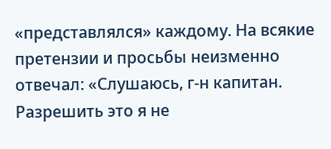«представлялся» каждому. На всякие претензии и просьбы неизменно отвечал: «Слушаюсь, г-н капитан. Разрешить это я не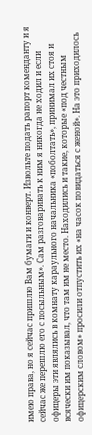имею права, но я сейчас пришлю Вам бумаги и конверт. Извольте подать рапорт коменданту и я сейчас же перешлю его с посыльным». Сам разговаривать к ним я никогда не ходил и если офицеры эти являлись в комнату караульного начальника «поболтать», принимал их стоя и всячески им показывал, что там им не место. Находились и такие, которые «под честным офицерским словом» просили отпустить их «на часок повидаться с женой». На это приходилось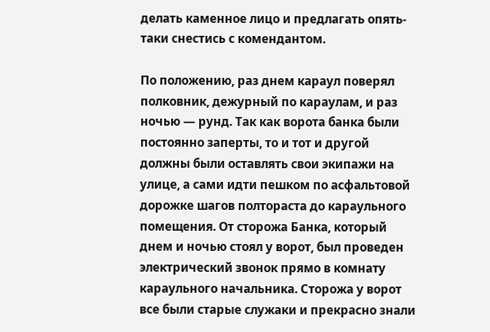делать каменное лицо и предлагать опять-таки снестись с комендантом.

По положению, раз днем караул поверял полковник, дежурный по караулам, и раз ночью — рунд. Так как ворота банка были постоянно заперты, то и тот и другой должны были оставлять свои экипажи на улице, а сами идти пешком по асфальтовой дорожке шагов полтораста до караульного помещения. От сторожа Банка, который днем и ночью стоял у ворот, был проведен электрический звонок прямо в комнату караульного начальника. Сторожа у ворот все были старые служаки и прекрасно знали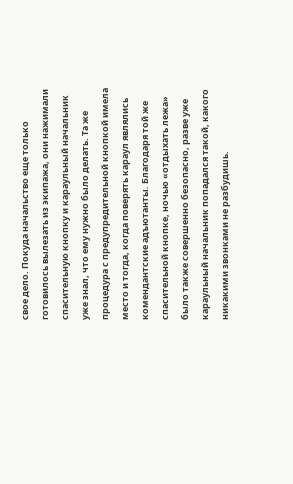свое дело. Покуда начальство еще только готовилось вылезать из экипажа, они нажимали спасительную кнопку и караульный начальник уже знал, что ему нужно было делать. Та же процедура с предупредительной кнопкой имела место и тогда, когда поверять караул являлись комендантские адъютанты. Благодаря той же спасительной кнопке, ночью «отдыхать лежа» было также совершенно безопасно, разве уже караульный начальник попадался такой, какого никакими звонками не разбудишь.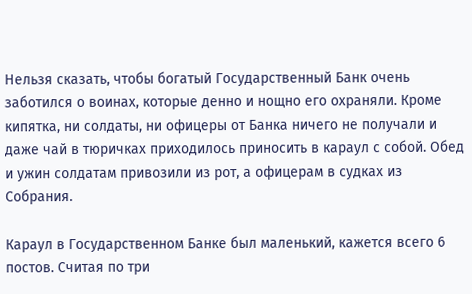Нельзя сказать, чтобы богатый Государственный Банк очень заботился о воинах, которые денно и нощно его охраняли. Кроме кипятка, ни солдаты, ни офицеры от Банка ничего не получали и даже чай в тюричках приходилось приносить в караул с собой. Обед и ужин солдатам привозили из рот, а офицерам в судках из Собрания.

Караул в Государственном Банке был маленький, кажется всего 6 постов. Считая по три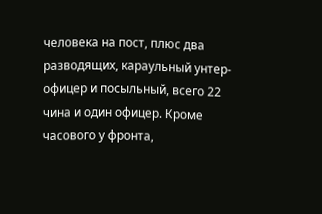человека на пост, плюс два разводящих, караульный унтер-офицер и посыльный, всего 22 чина и один офицер. Кроме часового у фронта,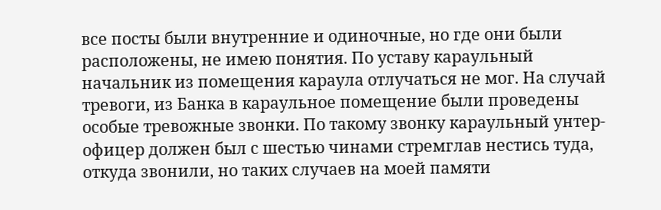все посты были внутренние и одиночные, но где они были расположены, не имею понятия. По уставу караульный начальник из помещения караула отлучаться не мог. На случай тревоги, из Банка в караульное помещение были проведены особые тревожные звонки. По такому звонку караульный унтер-офицер должен был с шестью чинами стремглав нестись туда, откуда звонили, но таких случаев на моей памяти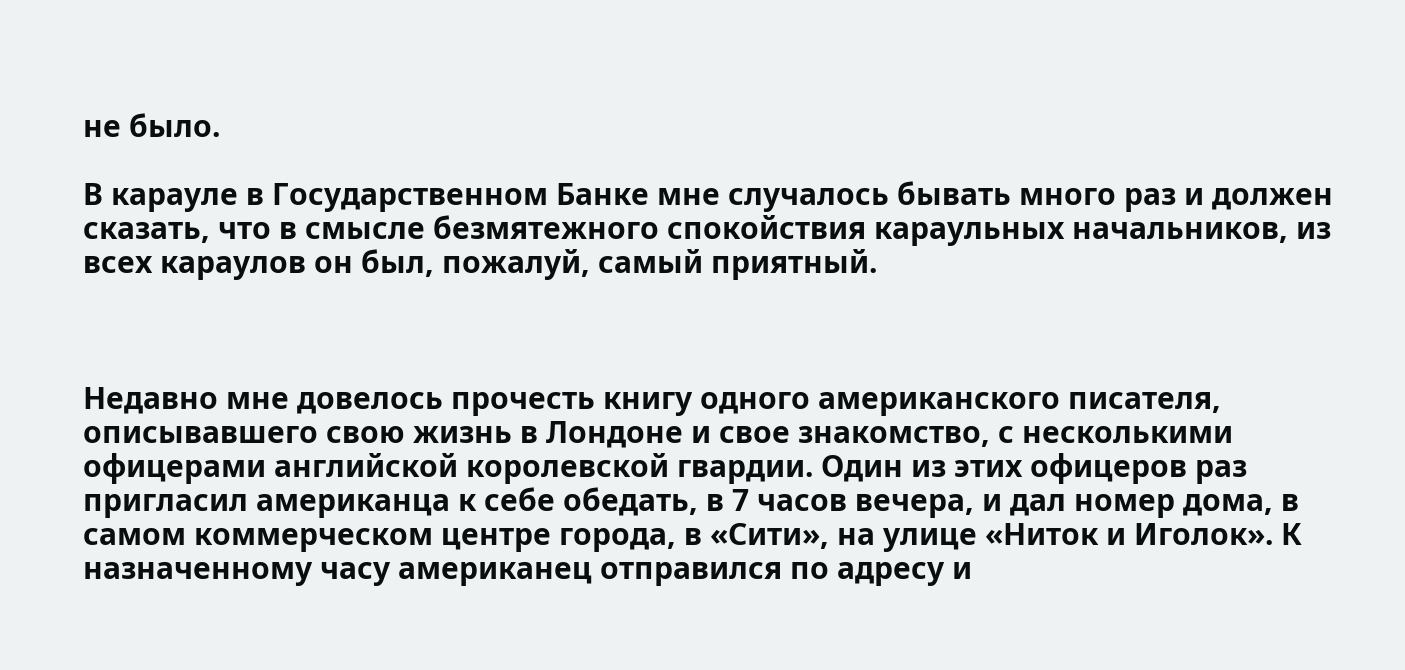не было.

В карауле в Государственном Банке мне случалось бывать много раз и должен сказать, что в смысле безмятежного спокойствия караульных начальников, из всех караулов он был, пожалуй, самый приятный.



Недавно мне довелось прочесть книгу одного американского писателя, описывавшего свою жизнь в Лондоне и свое знакомство, с несколькими офицерами английской королевской гвардии. Один из этих офицеров раз пригласил американца к себе обедать, в 7 часов вечера, и дал номер дома, в самом коммерческом центре города, в «Сити», на улице «Ниток и Иголок». К назначенному часу американец отправился по адресу и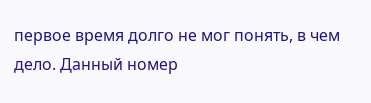первое время долго не мог понять, в чем дело. Данный номер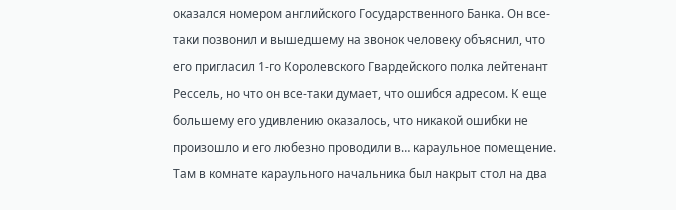оказался номером английского Государственного Банка. Он все-таки позвонил и вышедшему на звонок человеку объяснил, что его пригласил 1-го Королевского Гвардейского полка лейтенант Рессель, но что он все-таки думает, что ошибся адресом. К еще большему его удивлению оказалось, что никакой ошибки не произошло и его любезно проводили в… караульное помещение. Там в комнате караульного начальника был накрыт стол на два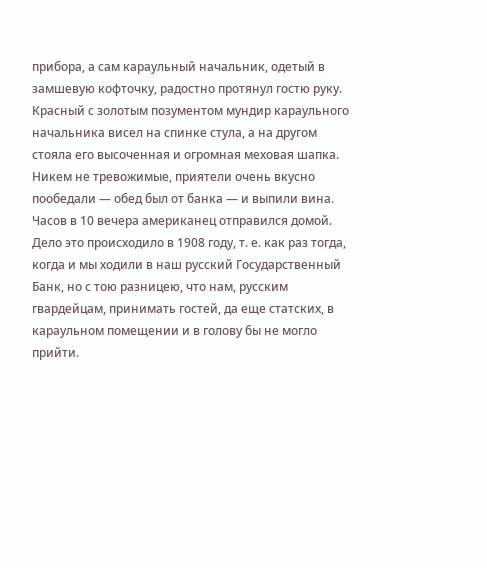прибора, а сам караульный начальник, одетый в замшевую кофточку, радостно протянул гостю руку. Красный с золотым позументом мундир караульного начальника висел на спинке стула, а на другом стояла его высоченная и огромная меховая шапка. Никем не тревожимые, приятели очень вкусно пообедали — обед был от банка — и выпили вина. Часов в 10 вечера американец отправился домой. Дело это происходило в 1908 году, т. е. как раз тогда, когда и мы ходили в наш русский Государственный Банк, но с тою разницею, что нам, русским гвардейцам, принимать гостей, да еще статских, в караульном помещении и в голову бы не могло прийти.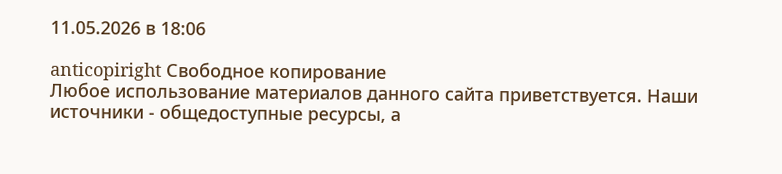11.05.2026 в 18:06

anticopiright Свободное копирование
Любое использование материалов данного сайта приветствуется. Наши источники - общедоступные ресурсы, а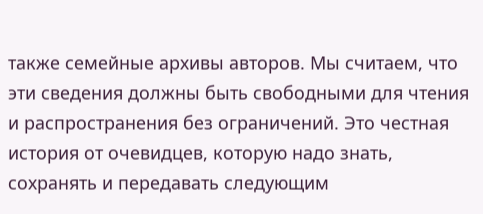также семейные архивы авторов. Мы считаем, что эти сведения должны быть свободными для чтения и распространения без ограничений. Это честная история от очевидцев, которую надо знать, сохранять и передавать следующим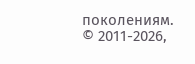поколениям.
© 2011-2026,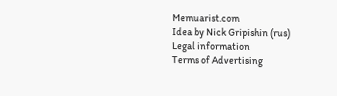Memuarist.com
Idea by Nick Gripishin (rus)
Legal information
Terms of Advertising